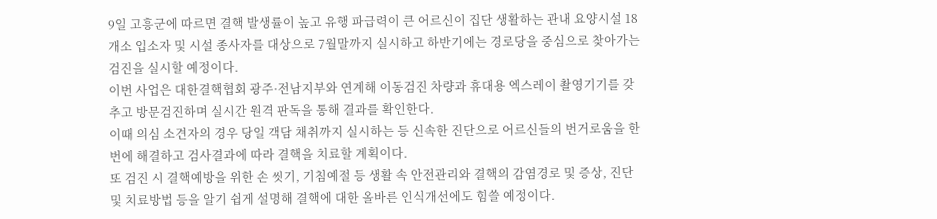9일 고흥군에 따르면 결핵 발생률이 높고 유행 파급력이 큰 어르신이 집단 생활하는 관내 요양시설 18개소 입소자 및 시설 종사자를 대상으로 7월말까지 실시하고 하반기에는 경로당을 중심으로 찾아가는 검진을 실시할 예정이다.
이번 사업은 대한결핵협회 광주·전남지부와 연계해 이동검진 차량과 휴대용 엑스레이 촬영기기를 갖추고 방문검진하며 실시간 원격 판독을 통해 결과를 확인한다.
이때 의심 소견자의 경우 당일 객담 채취까지 실시하는 등 신속한 진단으로 어르신들의 번거로움을 한 번에 해결하고 검사결과에 따라 결핵을 치료할 계획이다.
또 검진 시 결핵예방을 위한 손 씻기, 기침예절 등 생활 속 안전관리와 결핵의 감염경로 및 증상, 진단 및 치료방법 등을 알기 쉽게 설명해 결핵에 대한 올바른 인식개선에도 힘쓸 예정이다.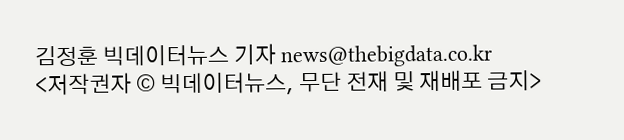김정훈 빅데이터뉴스 기자 news@thebigdata.co.kr
<저작권자 © 빅데이터뉴스, 무단 전재 및 재배포 금지>